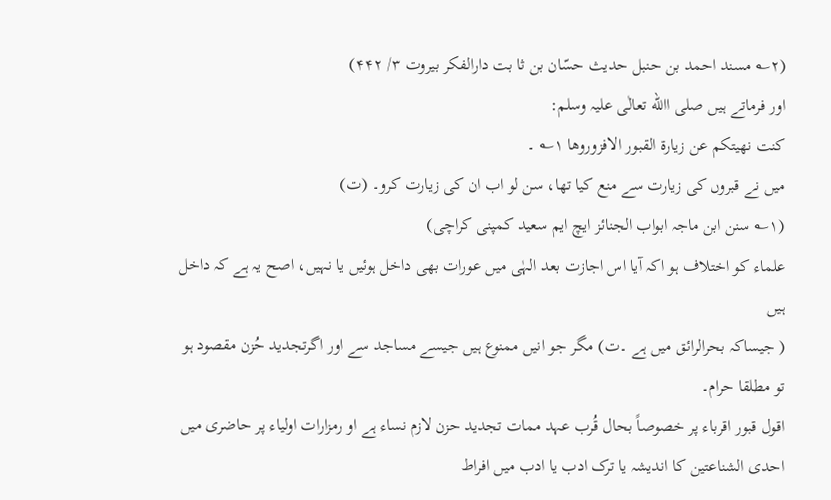(۲؎ مسند احمد بن حنبل حدیث حسّان بن ثا بت دارالفکر بیروت ۳/ ۴۴۲)
اور فرماتے ہیں صلی االله تعالٰی علیہ وسلم:
کنت نھیتکم عن زیارۃ القبور الافزوروھا ۱؎ ۔
میں نے قبروں کی زیارت سے منع کیا تھا، سن لو اب ان کی زیارت کرو۔ (ت)
(۱؎ سنن ابن ماجہ ابواب الجنائز ایچ ایم سعید کمپنی کراچی)
علماء کو اختلاف ہو اکہ آیا اس اجازت بعد الہٰی میں عورات بھی داخل ہوئیں یا نہیں، اصح یہ ہے کہ داخل ہیں
( جیساکہ بحرالرائق میں ہے ۔ت) مگر جو انیں ممنوع ہیں جیسے مساجد سے اور اگرتجدید حُزن مقصود ہو تو مطلقا حرام۔
اقول قبور اقرباء پر خصوصاً بحال قُرب عہد ممات تجدید حزن لازم نساء ہے او رمزارات اولیاء پر حاضری میں احدی الشناعتین کا اندیشہ یا ترک ادب یا ادب میں افراط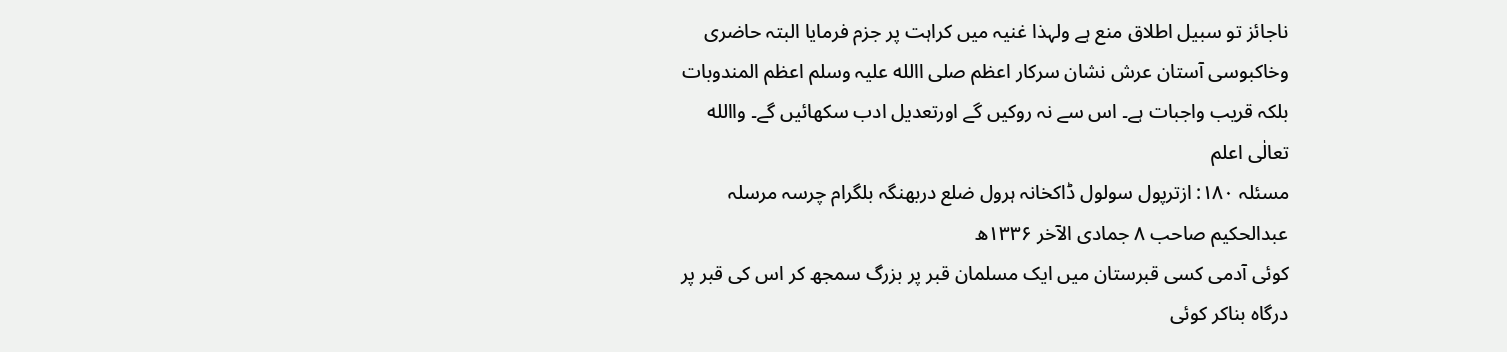ناجائز تو سبیل اطلاق منع ہے ولہذا غنیہ میں کراہت پر جزم فرمایا البتہ حاضری وخاکبوسی آستان عرش نشان سرکار اعظم صلی االله علیہ وسلم اعظم المندوبات بلکہ قریب واجبات ہے۔ اس سے نہ روکیں گے اورتعدیل ادب سکھائیں گے۔ واالله تعالٰی اعلم
مسئلہ ۱۸۰: ازترپول سولول ڈاکخانہ ہرول ضلع دربھنگہ بلگرام چرسہ مرسلہ عبدالحکیم صاحب ۸ جمادی الآخر ۱۳۳۶ھ
کوئی آدمی کسی قبرستان میں ایک مسلمان قبر پر بزرگ سمجھ کر اس کی قبر پر درگاہ بناکر کوئی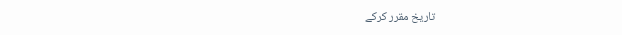تاریخ مقرر کرکے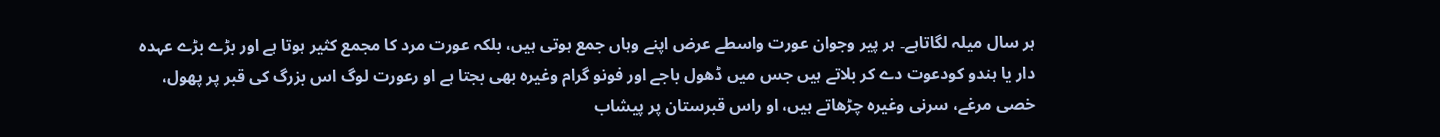ہر سال میلہ لگاتاہے۔ ہر پیر وجوان عورت واسطے عرض اپنے وہاں جمع ہوتی ہیں، بلکہ عورت مرد کا مجمع کثیر ہوتا ہے اور بڑے بڑے عہدہ دار یا ہندو کودعوت دے کر بلاتے ہیں جس میں ڈھول باجے اور فونو گرام وغیرہ بھی بجتا ہے او رعورت لوگ اس بزرگ کی قبر پر پھول، خصی مرغے، سرنی وغیرہ چڑھاتے ہیں، او راس قبرستان پر پیشاب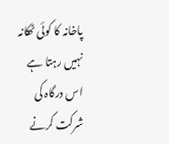پاخانہ کا کوئی ٹھکانہ نہیں رہتا ہے اس درگاہ کی شرکت کرنے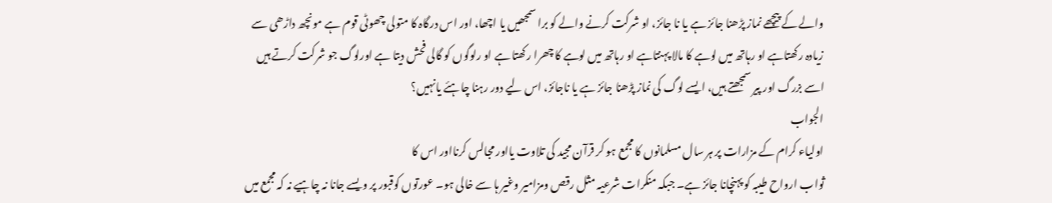والے کے پیچھے نماز پڑھنا جائز ہے یا نا جائز، او شرکت کرنے والے کو برا سمجھیں یا اچھا، اور اس درگاہ کا متولی چھوٹی قوم ہے مونچھ داڑھی سے زیادہ رکھتاہے او رہاتھ میں لوہے کا مالا پہنتاہے او رہاتھ میں لوہے کا چھرا رکھتا ہے او رلوگوں کو گالی فحش دیتا ہے اورلوگ جو شرکت کرتے ہیں اسے بزرگ اور پیر سمجھتے ہیں، ایسے لوگ کی نماز پڑھنا جائز ہے یا ناجائز، اس لیے دور رہنا چاہئے یانہیں؟
الجواب
اولیاء کرام کے مزارات پر ہر سال مسلمانوں کا مجمع ہو کر قرآن مجید کی تلاوت یااور مجالس کرنااور اس کا
ثواب ارواح طیبہ کو پہنچانا جائز ہے۔ جبکہ منکرات شرعیہ مثل رقص ومزامیر وغیر ہا سے خالی ہو۔ عورتوں کوقبور پر ویسے جانا نہ چاہیے نہ کہ مجمع میں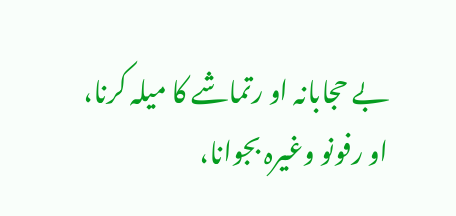بے حجابانہ او رتماشے کا میلہ کرنا، او رفونو وغیرہ بجوانا،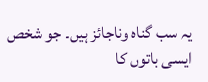یہ سب گناہ وناجائز ہیں۔ جو شخص ایسی باتوں کا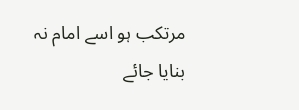مرتکب ہو اسے امام نہ بنایا جائے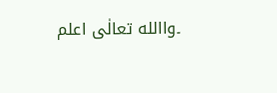۔واالله تعالٰی اعلم